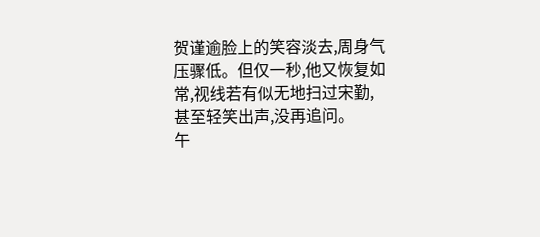贺谨逾脸上的笑容淡去,周身气压骤低。但仅一秒,他又恢复如常,视线若有似无地扫过宋勤,甚至轻笑出声,没再追问。
午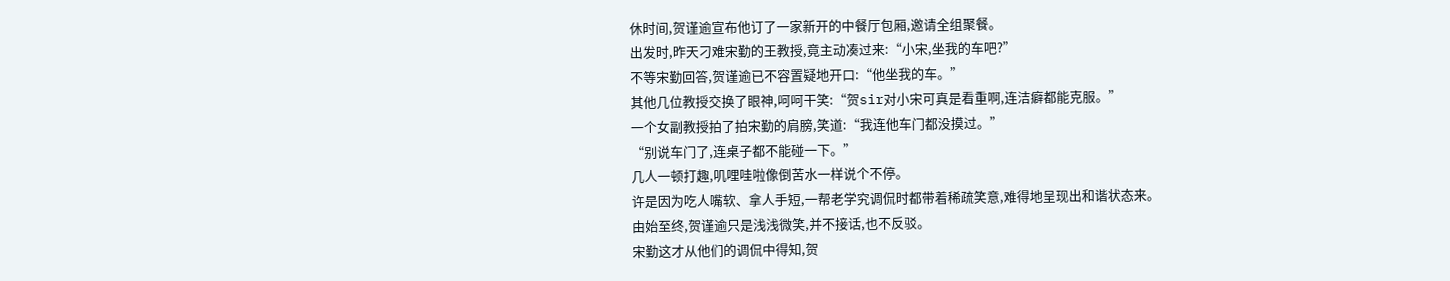休时间,贺谨逾宣布他订了一家新开的中餐厅包厢,邀请全组聚餐。
出发时,昨天刁难宋勤的王教授,竟主动凑过来:“小宋,坐我的车吧?”
不等宋勤回答,贺谨逾已不容置疑地开口:“他坐我的车。”
其他几位教授交换了眼神,呵呵干笑:“贺sir对小宋可真是看重啊,连洁癖都能克服。”
一个女副教授拍了拍宋勤的肩膀,笑道:“我连他车门都没摸过。”
“别说车门了,连桌子都不能碰一下。”
几人一顿打趣,叽哩哇啦像倒苦水一样说个不停。
许是因为吃人嘴软、拿人手短,一帮老学究调侃时都带着稀疏笑意,难得地呈现出和谐状态来。
由始至终,贺谨逾只是浅浅微笑,并不接话,也不反驳。
宋勤这才从他们的调侃中得知,贺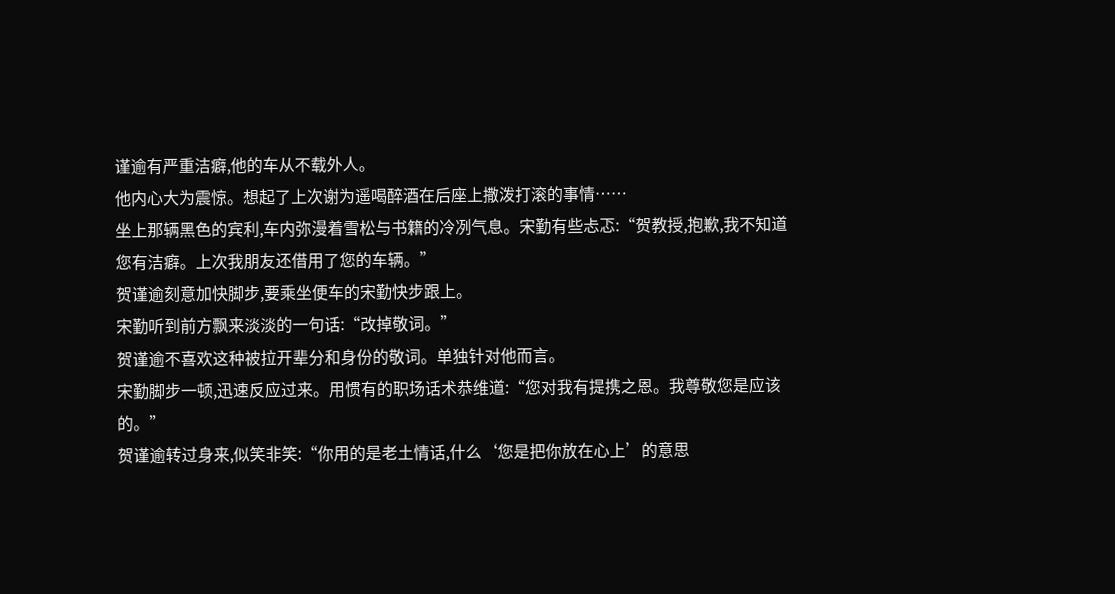谨逾有严重洁癖,他的车从不载外人。
他内心大为震惊。想起了上次谢为遥喝醉酒在后座上撒泼打滚的事情……
坐上那辆黑色的宾利,车内弥漫着雪松与书籍的冷冽气息。宋勤有些忐忑:“贺教授,抱歉,我不知道您有洁癖。上次我朋友还借用了您的车辆。”
贺谨逾刻意加快脚步,要乘坐便车的宋勤快步跟上。
宋勤听到前方飘来淡淡的一句话:“改掉敬词。”
贺谨逾不喜欢这种被拉开辈分和身份的敬词。单独针对他而言。
宋勤脚步一顿,迅速反应过来。用惯有的职场话术恭维道:“您对我有提携之恩。我尊敬您是应该的。”
贺谨逾转过身来,似笑非笑:“你用的是老土情话,什么‘您是把你放在心上’的意思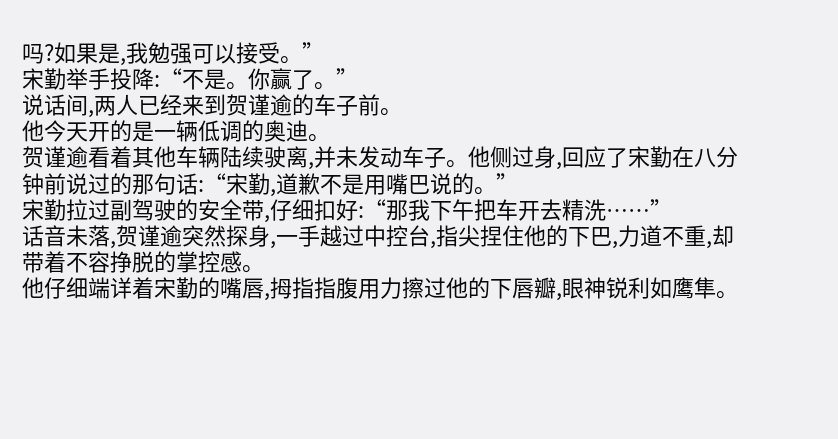吗?如果是,我勉强可以接受。”
宋勤举手投降:“不是。你赢了。”
说话间,两人已经来到贺谨逾的车子前。
他今天开的是一辆低调的奥迪。
贺谨逾看着其他车辆陆续驶离,并未发动车子。他侧过身,回应了宋勤在八分钟前说过的那句话:“宋勤,道歉不是用嘴巴说的。”
宋勤拉过副驾驶的安全带,仔细扣好:“那我下午把车开去精洗……”
话音未落,贺谨逾突然探身,一手越过中控台,指尖捏住他的下巴,力道不重,却带着不容挣脱的掌控感。
他仔细端详着宋勤的嘴唇,拇指指腹用力擦过他的下唇瓣,眼神锐利如鹰隼。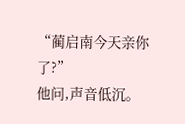“蔺启南今天亲你了?”
他问,声音低沉。